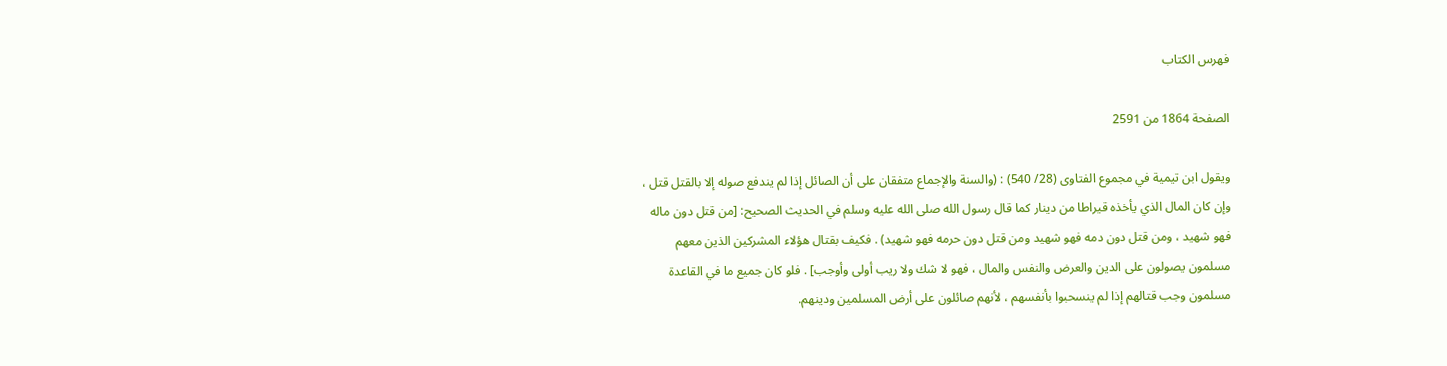فهرس الكتاب

الصفحة 1864 من 2591

ويقول ابن تيمية في مجموع الفتاوى (28/ 540) : (والسنة والإجماع متفقان على أن الصائل إذا لم يندفع صوله إلا بالقتل قتل ، وإن كان المال الذي يأخذه قيراطا من دينار كما قال رسول الله صلى الله عليه وسلم في الحديث الصحيح: [من قتل دون ماله فهو شهيد ، ومن قتل دون دمه فهو شهيد ومن قتل دون حرمه فهو شهيد) . فكيف بقتال هؤلاء المشركين الذين معهم مسلمون يصولون على الدين والعرض والنفس والمال ، فهو لا شك ولا ريب أولى وأوجب] . فلو كان جميع ما في القاعدة مسلمون وجب قتالهم إذا لم ينسحبوا بأنفسهم ، لأنهم صائلون على أرض المسلمين ودينهم.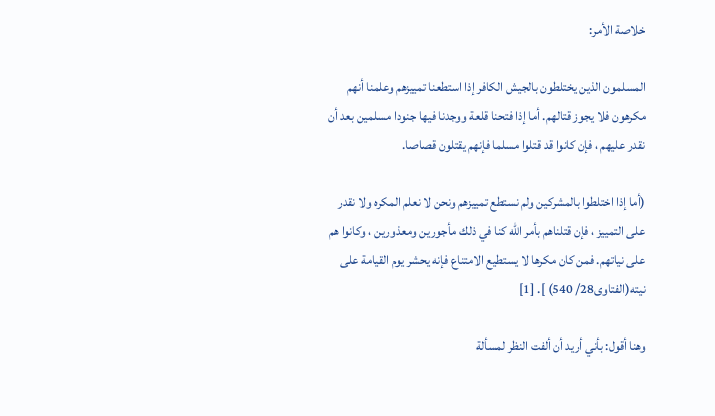خلاصة الأمر:

المسلمون الذين يختلطون بالجيش الكافر إذا استطعنا تمييزهم وعلمنا أنهم مكرهون فلا يجوز قتالهم. أما إذا فتحنا قلعة ووجدنا فيها جنودا مسلمين بعد أن نقدر عليهم ، فإن كانوا قد قتلوا مسلما فإنهم يقتلون قصاصا.

(أما إذا اختلطوا بالمشركين ولم نستطع تمييزهم ونحن لا نعلم المكره ولا نقدر على التمييز ، فإن قتلناهم بأمر الله كنا في ذلك مأجورين ومعذورين ، وكانوا هم على نياتهم. فمن كان مكرها لا يستطيع الامتناع فإنه يحشر يوم القيامة على نيته(الفتاوى28/ 540) ]. [1]

وهنا أقول: بأني أريد أن ألفت النظر لمسألة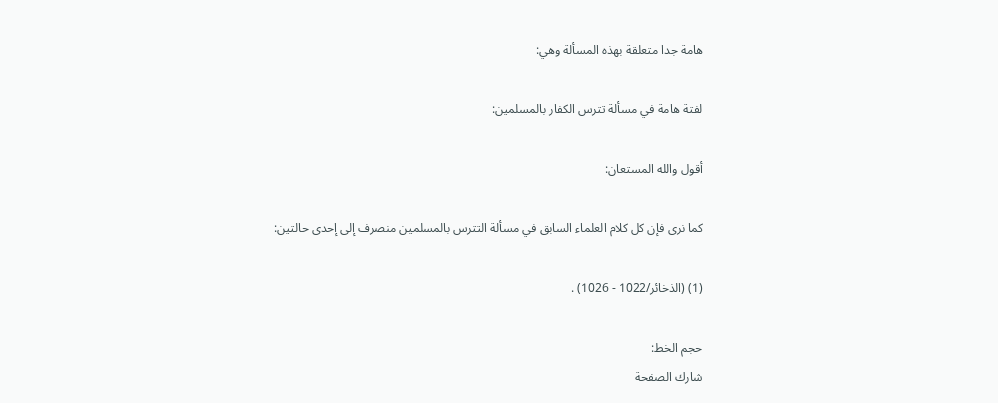هامة جدا متعلقة بهذه المسألة وهي:

لفتة هامة في مسألة تترس الكفار بالمسلمين:

أقول والله المستعان:

كما نرى فإن كل كلام العلماء السابق في مسألة التترس بالمسلمين منصرف إلى إحدى حالتين:

(1) (الذخائر/1022 - 1026) .

حجم الخط:
شارك الصفحة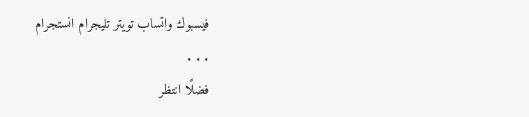فيسبوك واتساب تويتر تليجرام انستجرام
. . .
فضلًا انتظر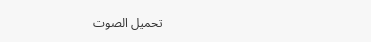تحميل الصوت